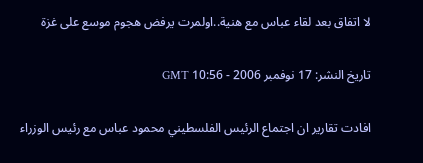لا اتفاق بعد لقاء عباس مع هنية..اولمرت يرفض هجوم موسع على غزة

تاريخ النشر: 17 نوفمبر 2006 - 10:56 GMT

افادت تقارير ان اجتماع الرئيس الفلسطيني محمود عباس مع رئيس الوزراء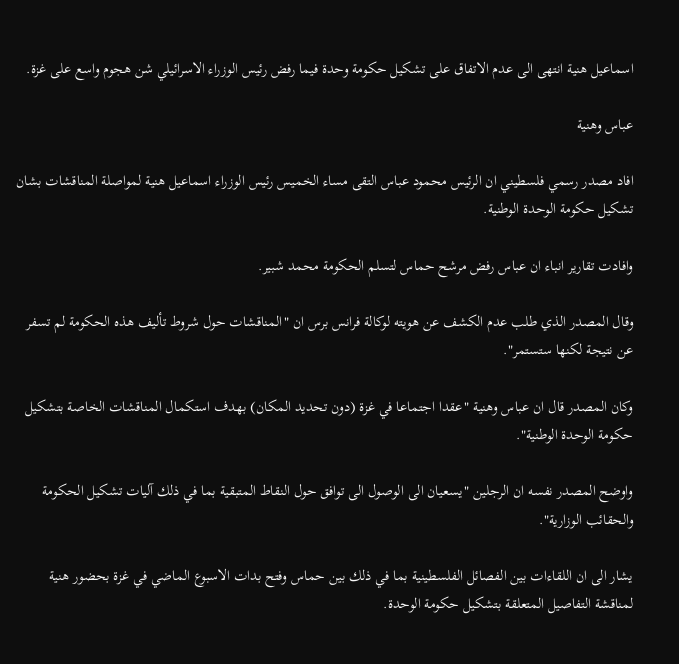اسماعيل هنية انتهى الى عدم الاتفاق على تشكيل حكومة وحدة فيما رفض رئيس الوزراء الاسرائيلي شن هجوم واسع على غزة.

عباس وهنية

افاد مصدر رسمي فلسطيني ان الرئيس محمود عباس التقى مساء الخميس رئيس الوزراء اسماعيل هنية لمواصلة المناقشات بشان تشكيل حكومة الوحدة الوطنية.

وافادت تقارير انباء ان عباس رفض مرشح حماس لتسلم الحكومة محمد شبير.

وقال المصدر الذي طلب عدم الكشف عن هويته لوكالة فرانس برس ان "المناقشات حول شروط تأليف هذه الحكومة لم تسفر عن نتيجة لكنها ستستمر".

وكان المصدر قال ان عباس وهنية "عقدا اجتماعا في غزة (دون تحديد المكان) بهدف استكمال المناقشات الخاصة بتشكيل حكومة الوحدة الوطنية".

واوضح المصدر نفسه ان الرجلين "يسعيان الى الوصول الى توافق حول النقاط المتبقية بما في ذلك آليات تشكيل الحكومة والحقائب الوزارية".

يشار الى ان اللقاءات بين الفصائل الفلسطينية بما في ذلك بين حماس وفتح بدات الاسبوع الماضي في غزة بحضور هنية لمناقشة التفاصيل المتعلقة بتشكيل حكومة الوحدة.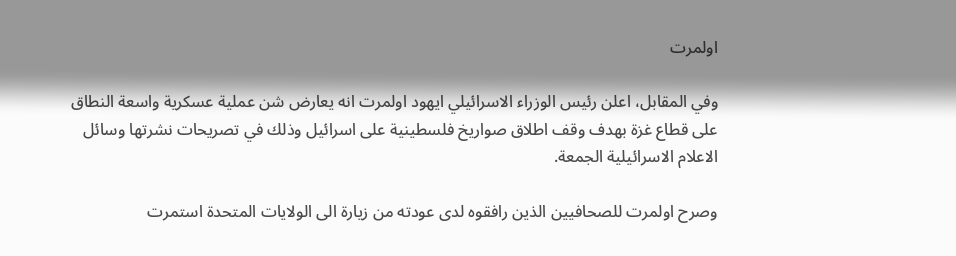اولمرت

وفي المقابل، اعلن رئيس الوزراء الاسرائيلي ايهود اولمرت انه يعارض شن عملية عسكرية واسعة النطاق على قطاع غزة بهدف وقف اطلاق صواريخ فلسطينية على اسرائيل وذلك في تصريحات نشرتها وسائل الاعلام الاسرائيلية الجمعة.

وصرح اولمرت للصحافيين الذين رافقوه لدى عودته من زيارة الى الولايات المتحدة استمرت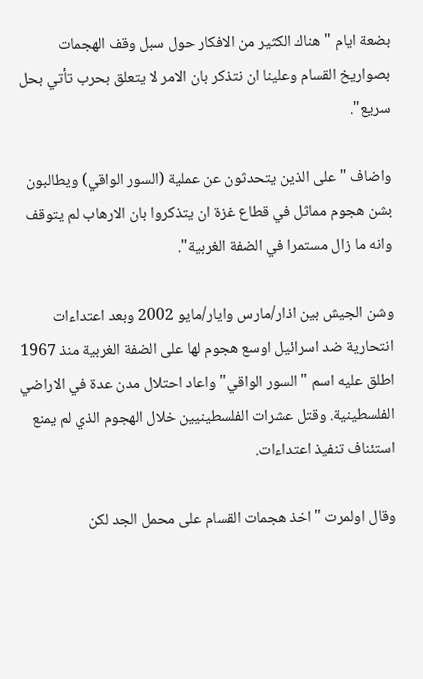بضعة ايام "هناك الكثير من الافكار حول سبل وقف الهجمات بصواريخ القسام وعلينا ان نتذكر بان الامر لا يتعلق بحرب تأتي بحل سريع".

واضاف "على الذين يتحدثون عن عملية (السور الواقي) ويطالبون بشن هجوم مماثل في قطاع غزة ان يتذكروا بان الارهاب لم يتوقف وانه ما زال مستمرا في الضفة الغربية".

وشن الجيش بين اذار/مارس وايار/مايو 2002 وبعد اعتداءات انتحارية ضد اسرائيل اوسع هجوم لها على الضفة الغربية منذ 1967 اطلق عليه اسم "السور الواقي" واعاد احتلال مدن عدة في الاراضي الفلسطينية. وقتل عشرات الفلسطينيين خلال الهجوم الذي لم يمنع استئناف تنفيذ اعتداءات.

وقال اولمرت "اخذ هجمات القسام على محمل الجد لكن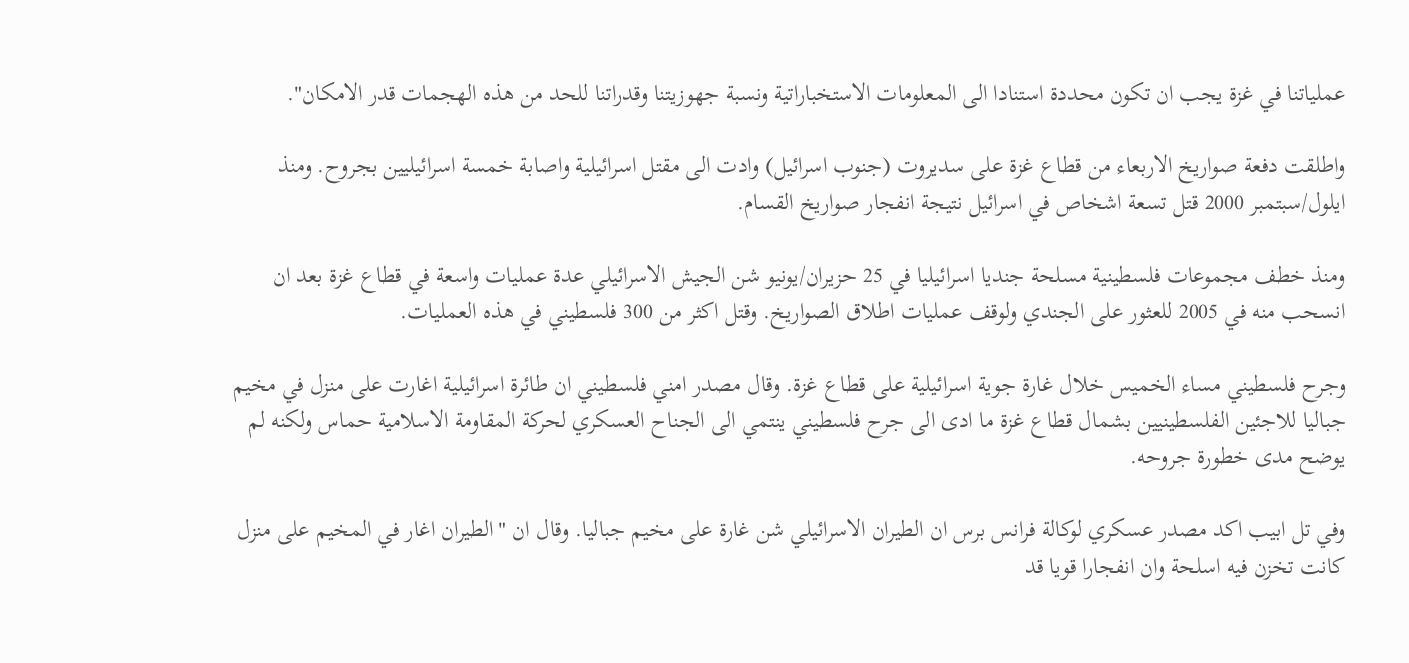عملياتنا في غزة يجب ان تكون محددة استنادا الى المعلومات الاستخباراتية ونسبة جهوزيتنا وقدراتنا للحد من هذه الهجمات قدر الامكان".

واطلقت دفعة صواريخ الاربعاء من قطاع غزة على سديروت (جنوب اسرائيل) وادت الى مقتل اسرائيلية واصابة خمسة اسرائيليين بجروح. ومنذ ايلول/سبتمبر 2000 قتل تسعة اشخاص في اسرائيل نتيجة انفجار صواريخ القسام.

ومنذ خطف مجموعات فلسطينية مسلحة جنديا اسرائيليا في 25 حزيران/يونيو شن الجيش الاسرائيلي عدة عمليات واسعة في قطاع غزة بعد ان انسحب منه في 2005 للعثور على الجندي ولوقف عمليات اطلاق الصواريخ. وقتل اكثر من 300 فلسطيني في هذه العمليات.

وجرح فلسطيني مساء الخميس خلال غارة جوية اسرائيلية على قطاع غزة. وقال مصدر امني فلسطيني ان طائرة اسرائيلية اغارت على منزل في مخيم جباليا للاجئين الفلسطينيين بشمال قطاع غزة ما ادى الى جرح فلسطيني ينتمي الى الجناح العسكري لحركة المقاومة الاسلامية حماس ولكنه لم يوضح مدى خطورة جروحه.

وفي تل ابيب اكد مصدر عسكري لوكالة فرانس برس ان الطيران الاسرائيلي شن غارة على مخيم جباليا. وقال ان "الطيران اغار في المخيم على منزل كانت تخزن فيه اسلحة وان انفجارا قويا قد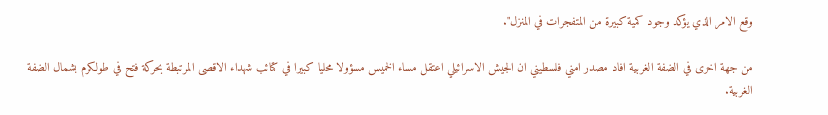وقع الامر الذي يؤكد وجود كمية كبيرة من المتفجرات في المنزل".

من جهة اخرى في الضفة الغربية افاد مصدر امني فلسطيني ان الجيش الاسرائيلي اعتقل مساء الخميس مسؤولا محليا كبيرا في كتائب شهداء الاقصى المرتبطة بحركة فتح في طولكرم بشمال الضفة الغربية.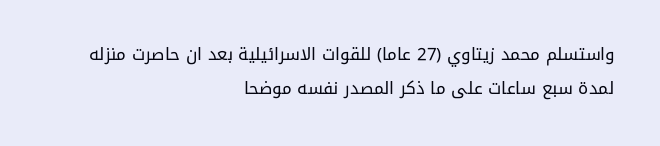واستسلم محمد زيتاوي (27 عاما) للقوات الاسرائيلية بعد ان حاصرت منزله لمدة سبع ساعات على ما ذكر المصدر نفسه موضحا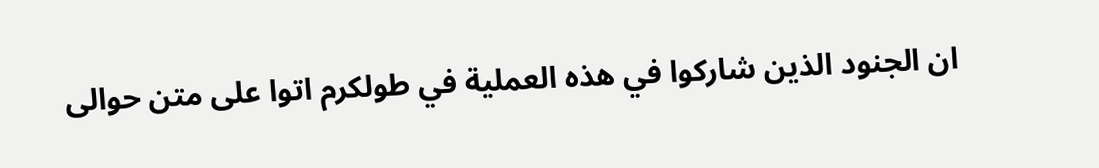ان الجنود الذين شاركوا في هذه العملية في طولكرم اتوا على متن حوالى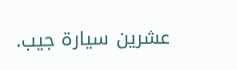عشرين سيارة جيب.